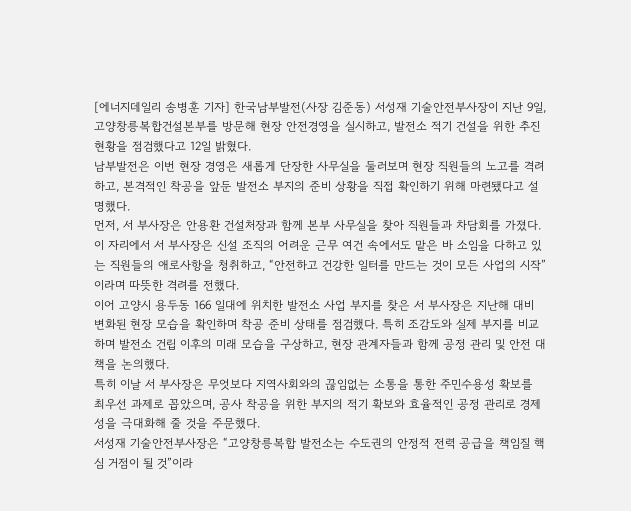[에너지데일리 송병훈 기자] 한국남부발전(사장 김준동) 서성재 기술안전부사장이 지난 9일, 고양창릉복합건설본부를 방문해 현장 안전경영을 실시하고, 발전소 적기 건설을 위한 추진 현황을 점검했다고 12일 밝혔다.
남부발전은 이번 현장 경영은 새롭게 단장한 사무실을 둘러보며 현장 직원들의 노고를 격려하고, 본격적인 착공을 앞둔 발전소 부지의 준비 상황을 직접 확인하기 위해 마련됐다고 설명했다.
먼저, 서 부사장은 안용환 건설처장과 함께 본부 사무실을 찾아 직원들과 차담회를 가졌다. 이 자리에서 서 부사장은 신설 조직의 어려운 근무 여건 속에서도 맡은 바 소임을 다하고 있는 직원들의 애로사항을 청취하고, “안전하고 건강한 일터를 만드는 것이 모든 사업의 시작”이라며 따뜻한 격려를 전했다.
이어 고양시 용두동 166 일대에 위치한 발전소 사업 부지를 찾은 서 부사장은 지난해 대비 변화된 현장 모습을 확인하며 착공 준비 상태를 점검했다. 특히 조감도와 실제 부지를 비교하며 발전소 건립 이후의 미래 모습을 구상하고, 현장 관계자들과 함께 공정 관리 및 안전 대책을 논의했다.
특히 이날 서 부사장은 무엇보다 지역사회와의 끊임없는 소통을 통한 주민수용성 확보를 최우선 과제로 꼽았으며, 공사 착공을 위한 부지의 적기 확보와 효율적인 공정 관리로 경제성을 극대화해 줄 것을 주문했다.
서성재 기술안전부사장은 “고양창릉복합 발전소는 수도권의 안정적 전력 공급을 책임질 핵심 거점이 될 것”이라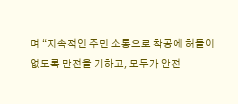며 “지속적인 주민 소통으로 착공에 허들이 없도록 만전을 기하고, 모두가 안전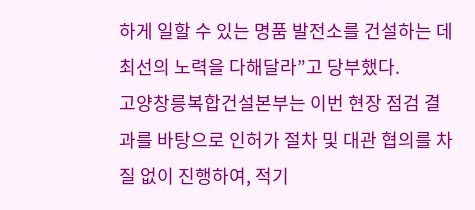하게 일할 수 있는 명품 발전소를 건설하는 데 최선의 노력을 다해달라”고 당부했다.
고양창릉복합건설본부는 이번 현장 점검 결과를 바탕으로 인허가 절차 및 대관 협의를 차질 없이 진행하여, 적기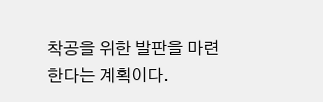착공을 위한 발판을 마련한다는 계획이다.